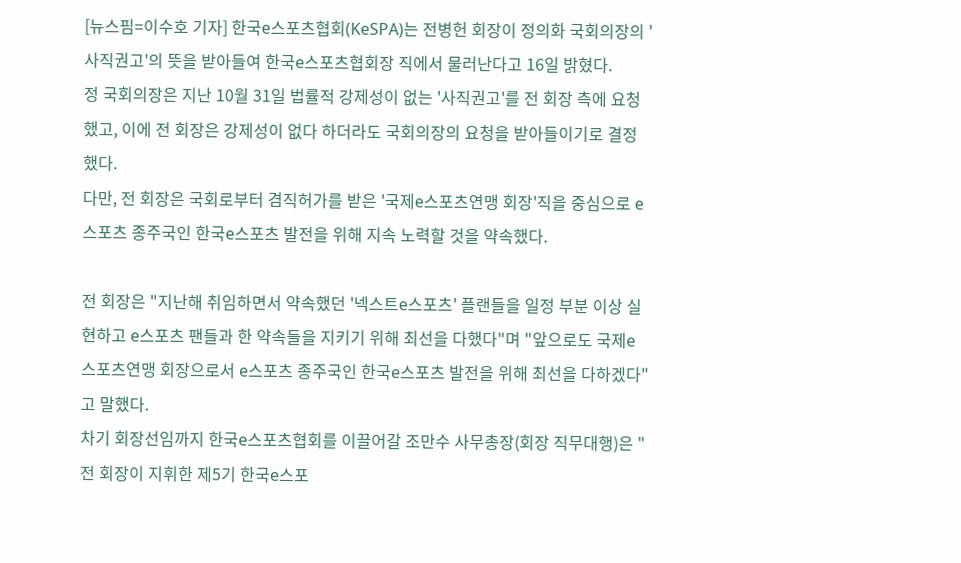[뉴스핌=이수호 기자] 한국e스포츠협회(KeSPA)는 전병헌 회장이 정의화 국회의장의 '사직권고'의 뜻을 받아들여 한국e스포츠협회장 직에서 물러난다고 16일 밝혔다.
정 국회의장은 지난 10월 31일 법률적 강제성이 없는 '사직권고'를 전 회장 측에 요청했고, 이에 전 회장은 강제성이 없다 하더라도 국회의장의 요청을 받아들이기로 결정했다.
다만, 전 회장은 국회로부터 겸직허가를 받은 '국제e스포츠연맹 회장'직을 중심으로 e스포츠 종주국인 한국e스포츠 발전을 위해 지속 노력할 것을 약속했다.

전 회장은 "지난해 취임하면서 약속했던 '넥스트e스포츠' 플랜들을 일정 부분 이상 실현하고 e스포츠 팬들과 한 약속들을 지키기 위해 최선을 다했다"며 "앞으로도 국제e스포츠연맹 회장으로서 e스포츠 종주국인 한국e스포츠 발전을 위해 최선을 다하겠다"고 말했다.
차기 회장선임까지 한국e스포츠협회를 이끌어갈 조만수 사무총장(회장 직무대행)은 "전 회장이 지휘한 제5기 한국e스포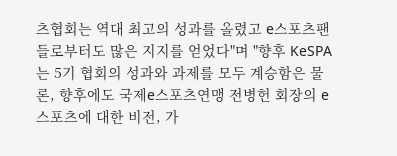츠협회는 역대 최고의 성과를 올렸고 e스포츠팬들로부터도 많은 지지를 얻었다"며 "향후 KeSPA는 5기 협회의 성과와 과제를 모두 계승함은 물론, 향후에도 국제e스포츠연맹 전병헌 회장의 e스포츠에 대한 비전, 가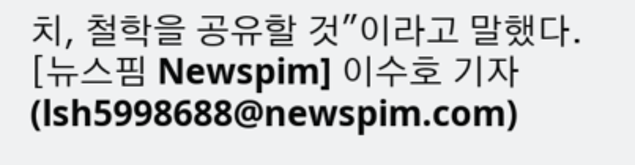치, 철학을 공유할 것"이라고 말했다.
[뉴스핌 Newspim] 이수호 기자 (lsh5998688@newspim.com)